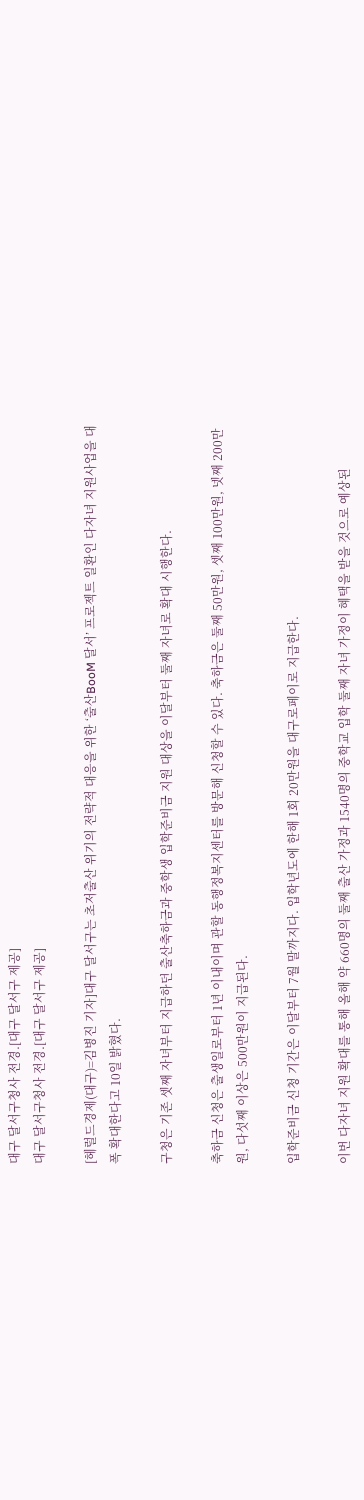대구 달서구청사 전경.[대구 달서구 제공]
대구 달서구청사 전경.[대구 달서구 제공]

[헤럴드경제(대구)=김병진 기자]대구 달서구는 초저출산 위기의 전략적 대응을 위한 ‘출산BooM 달서’ 프로젝트 일환인 다자녀 지원사업을 대폭 확대한다고 10일 밝혔다.

구청은 기존 셋째 자녀부터 지급하던 출산축하금과 중학생 입학준비금 지원 대상을 이달부터 둘째 자녀로 확대 시행한다.

축하금 신청은 출생일로부터 1년 이내이며 관할 동행정복지센터를 방문해 신청할 수 있다. 축하금은 둘째 50만원, 셋째 100만원, 넷째 200만원, 다섯째 이상은 500만원이 지급된다.

입학준비금 신청 기간은 이달부터 7월 말까지다. 입학년도에 한해 1회 20만원을 대구로페이로 지급한다.

이번 다자녀 지원 확대를 통해 올해 약 660명의 둘째 출산 가정과 1540명의 중학교 입학 둘째 자녀 가정이 혜택을 받을 것으로 예상된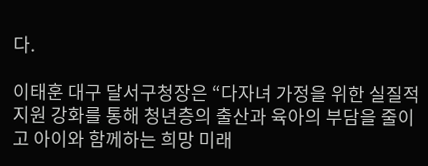다.

이태훈 대구 달서구청장은 “다자녀 가정을 위한 실질적 지원 강화를 통해 청년층의 출산과 육아의 부담을 줄이고 아이와 함께하는 희망 미래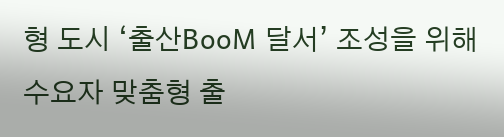형 도시 ‘출산BooM 달서’ 조성을 위해 수요자 맞춤형 출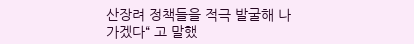산장려 정책들을 적극 발굴해 나가겠다“ 고 말했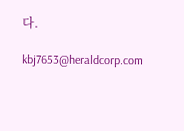다.

kbj7653@heraldcorp.com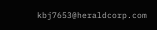kbj7653@heraldcorp.com